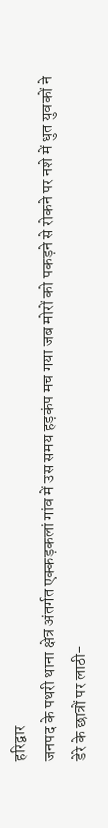हरिद्वार
जनपद के पथरी थाना क्षेत्र अंतर्गत एक्कड़कलां गांव में उस समय हड़कंप मच गया जब मोरों को पकड़ने से रोकने पर नशे में धुत युवकों ने डेरे के छात्रों पर लाठी-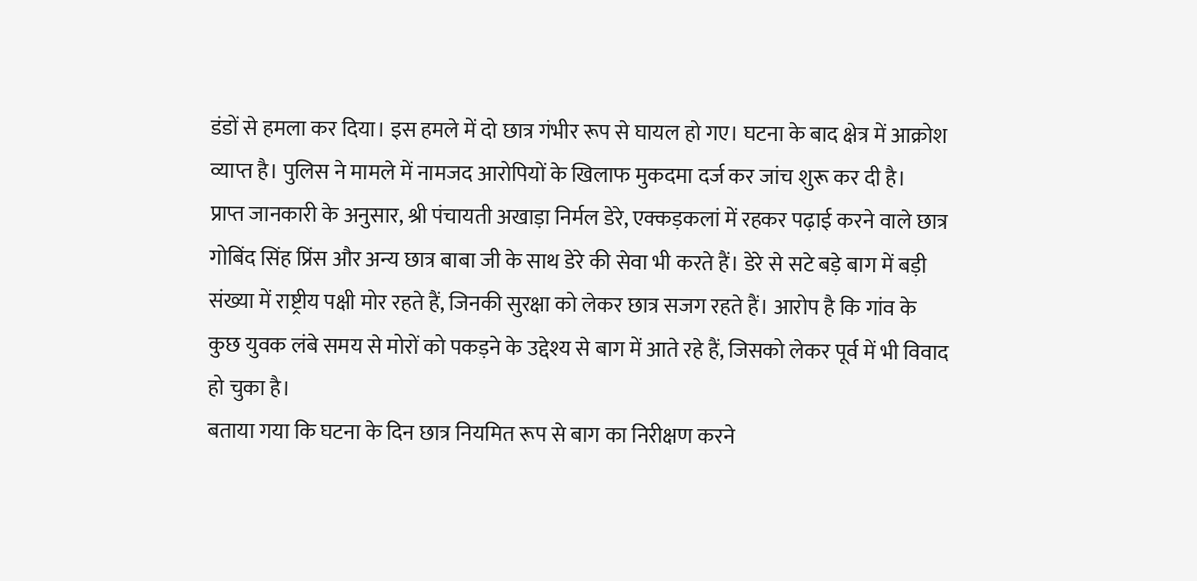डंडों से हमला कर दिया। इस हमले में दो छात्र गंभीर रूप से घायल हो गए। घटना के बाद क्षेत्र में आक्रोश व्याप्त है। पुलिस ने मामले में नामजद आरोपियों के खिलाफ मुकदमा दर्ज कर जांच शुरू कर दी है।
प्राप्त जानकारी के अनुसार, श्री पंचायती अखाड़ा निर्मल डेरे, एक्कड़कलां में रहकर पढ़ाई करने वाले छात्र गोबिंद सिंह प्रिंस और अन्य छात्र बाबा जी के साथ डेरे की सेवा भी करते हैं। डेरे से सटे बड़े बाग में बड़ी संख्या में राष्ट्रीय पक्षी मोर रहते हैं, जिनकी सुरक्षा को लेकर छात्र सजग रहते हैं। आरोप है कि गांव के कुछ युवक लंबे समय से मोरों को पकड़ने के उद्देश्य से बाग में आते रहे हैं, जिसको लेकर पूर्व में भी विवाद हो चुका है।
बताया गया कि घटना के दिन छात्र नियमित रूप से बाग का निरीक्षण करने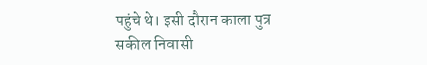पहुंचे थे। इसी दौरान काला पुत्र सकील निवासी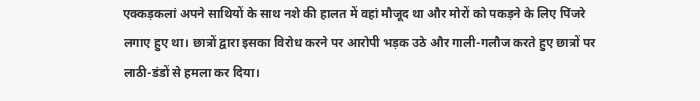एक्कड़कलां अपने साथियों के साथ नशे की हालत में वहां मौजूद था और मोरों को पकड़ने के लिए पिंजरे लगाए हुए था। छात्रों द्वारा इसका विरोध करने पर आरोपी भड़क उठे और गाली-गलौज करते हुए छात्रों पर लाठी-डंडों से हमला कर दिया।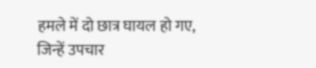हमले में दो छात्र घायल हो गए, जिन्हें उपचार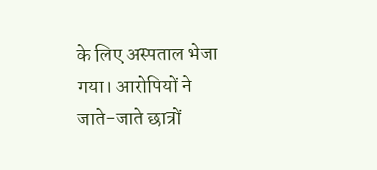के लिए अस्पताल भेजा गया। आरोपियों ने जाते-जाते छात्रों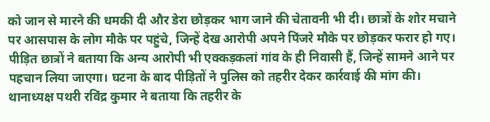को जान से मारने की धमकी दी और डेरा छोड़कर भाग जाने की चेतावनी भी दी। छात्रों के शोर मचाने पर आसपास के लोग मौके पर पहुंचे, जिन्हें देख आरोपी अपने पिंजरे मौके पर छोड़कर फरार हो गए।
पीड़ित छात्रों ने बताया कि अन्य आरोपी भी एक्कड़कलां गांव के ही निवासी हैं, जिन्हें सामने आने पर पहचान लिया जाएगा। घटना के बाद पीड़ितों ने पुलिस को तहरीर देकर कार्रवाई की मांग की।
थानाध्यक्ष पथरी रविंद्र कुमार ने बताया कि तहरीर के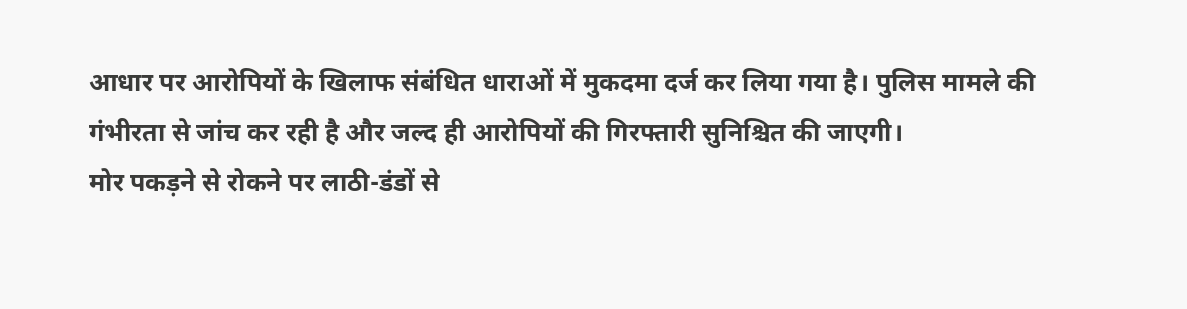आधार पर आरोपियों के खिलाफ संबंधित धाराओं में मुकदमा दर्ज कर लिया गया है। पुलिस मामले की गंभीरता से जांच कर रही है और जल्द ही आरोपियों की गिरफ्तारी सुनिश्चित की जाएगी।
मोर पकड़ने से रोकने पर लाठी-डंडों से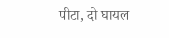पीटा, दो घायल